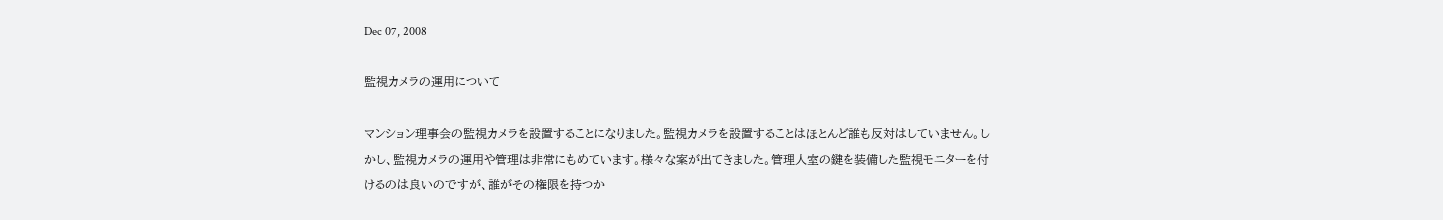Dec 07, 2008

監視カメラの運用について

マンション理事会の監視カメラを設置することになりました。監視カメラを設置することはほとんど誰も反対はしていません。しかし、監視カメラの運用や管理は非常にもめています。様々な案が出てきました。管理人室の鍵を装備した監視モニターを付けるのは良いのですが、誰がその権限を持つか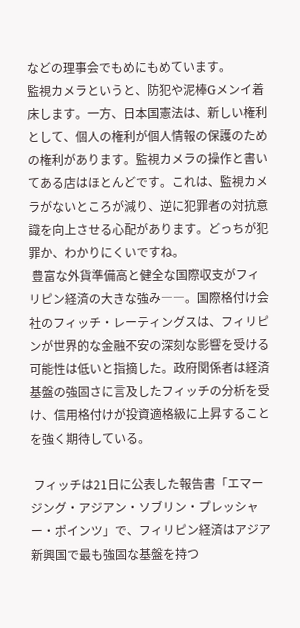などの理事会でもめにもめています。
監視カメラというと、防犯や泥棒Gメンイ着床します。一方、日本国憲法は、新しい権利として、個人の権利が個人情報の保護のための権利があります。監視カメラの操作と書いてある店はほとんどです。これは、監視カメラがないところが減り、逆に犯罪者の対抗意識を向上させる心配があります。どっちが犯罪か、わかりにくいですね。
 豊富な外貨準備高と健全な国際収支がフィリピン経済の大きな強み――。国際格付け会社のフィッチ・レーティングスは、フィリピンが世界的な金融不安の深刻な影響を受ける可能性は低いと指摘した。政府関係者は経済基盤の強固さに言及したフィッチの分析を受け、信用格付けが投資適格級に上昇することを強く期待している。

 フィッチは21日に公表した報告書「エマージング・アジアン・ソブリン・プレッシャー・ポインツ」で、フィリピン経済はアジア新興国で最も強固な基盤を持つ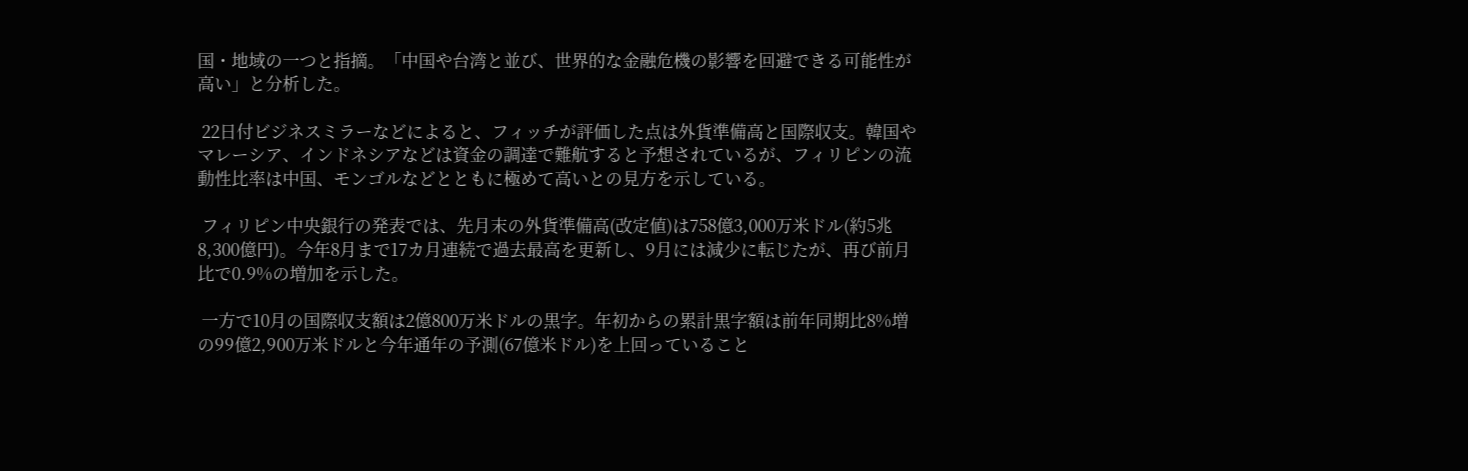国・地域の一つと指摘。「中国や台湾と並び、世界的な金融危機の影響を回避できる可能性が高い」と分析した。

 22日付ビジネスミラーなどによると、フィッチが評価した点は外貨準備高と国際収支。韓国やマレーシア、インドネシアなどは資金の調達で難航すると予想されているが、フィリピンの流動性比率は中国、モンゴルなどとともに極めて高いとの見方を示している。

 フィリピン中央銀行の発表では、先月末の外貨準備高(改定値)は758億3,000万米ドル(約5兆8,300億円)。今年8月まで17カ月連続で過去最高を更新し、9月には減少に転じたが、再び前月比で0.9%の増加を示した。

 一方で10月の国際収支額は2億800万米ドルの黒字。年初からの累計黒字額は前年同期比8%増の99億2,900万米ドルと今年通年の予測(67億米ドル)を上回っていること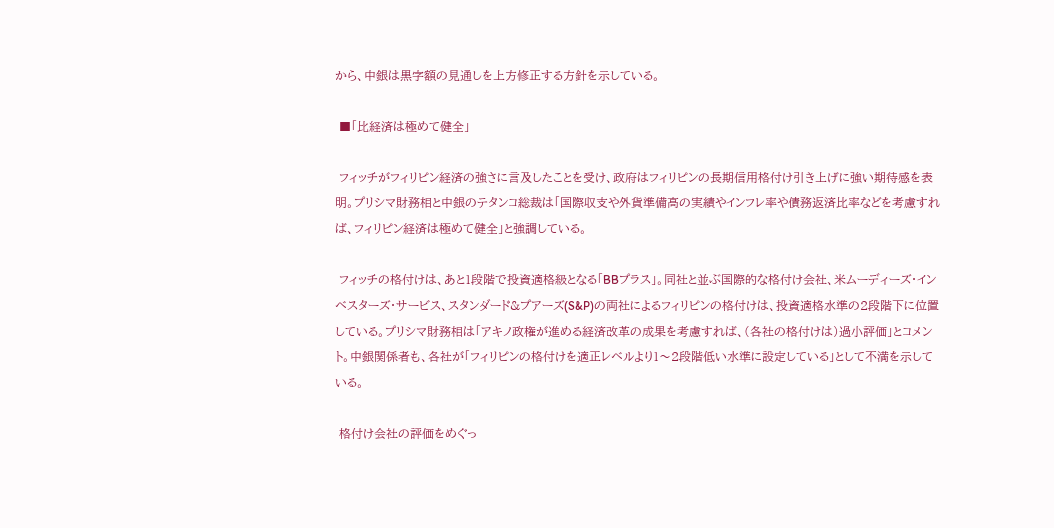から、中銀は黒字額の見通しを上方修正する方針を示している。

 ■「比経済は極めて健全」

 フィッチがフィリピン経済の強さに言及したことを受け、政府はフィリピンの長期信用格付け引き上げに強い期待感を表明。プリシマ財務相と中銀のテタンコ総裁は「国際収支や外貨準備高の実績やインフレ率や債務返済比率などを考慮すれば、フィリピン経済は極めて健全」と強調している。

 フィッチの格付けは、あと1段階で投資適格級となる「BBプラス」。同社と並ぶ国際的な格付け会社、米ムーディーズ・インベスターズ・サービス、スタンダード&プアーズ(S&P)の両社によるフィリピンの格付けは、投資適格水準の2段階下に位置している。プリシマ財務相は「アキノ政権が進める経済改革の成果を考慮すれば、(各社の格付けは)過小評価」とコメント。中銀関係者も、各社が「フィリピンの格付けを適正レベルより1〜2段階低い水準に設定している」として不満を示している。

 格付け会社の評価をめぐっ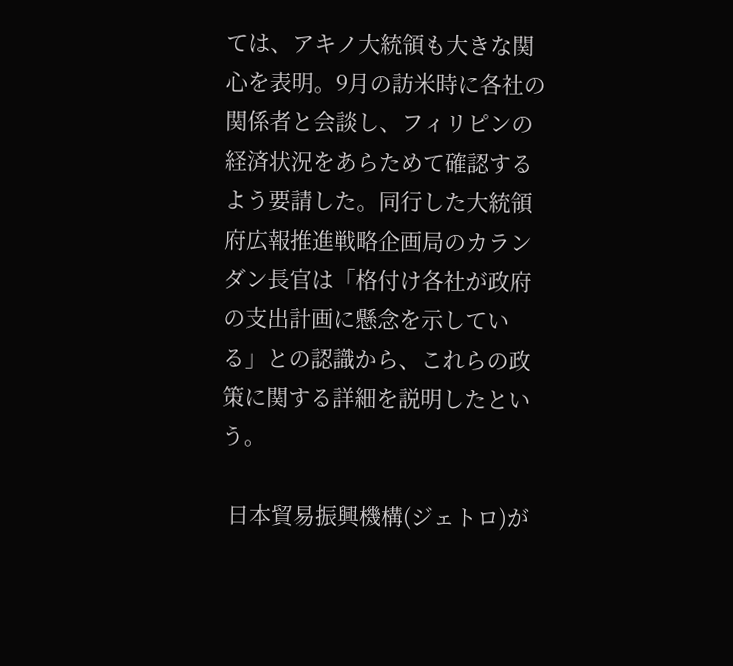ては、アキノ大統領も大きな関心を表明。9月の訪米時に各社の関係者と会談し、フィリピンの経済状況をあらためて確認するよう要請した。同行した大統領府広報推進戦略企画局のカランダン長官は「格付け各社が政府の支出計画に懸念を示している」との認識から、これらの政策に関する詳細を説明したという。

 日本貿易振興機構(ジェトロ)が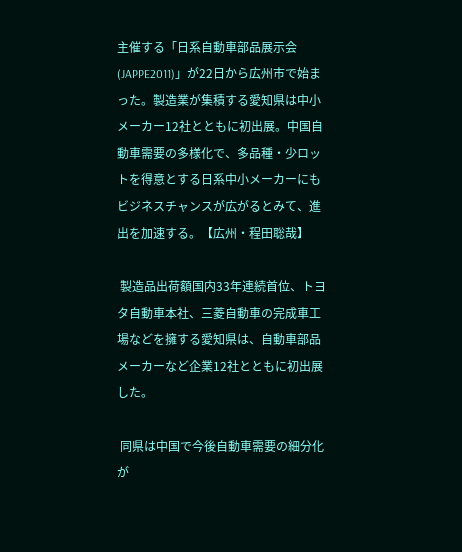主催する「日系自動車部品展示会(JAPPE2011)」が22日から広州市で始まった。製造業が集積する愛知県は中小メーカー12社とともに初出展。中国自動車需要の多様化で、多品種・少ロットを得意とする日系中小メーカーにもビジネスチャンスが広がるとみて、進出を加速する。【広州・程田聡哉】

 製造品出荷額国内33年連続首位、トヨタ自動車本社、三菱自動車の完成車工場などを擁する愛知県は、自動車部品メーカーなど企業12社とともに初出展した。

 同県は中国で今後自動車需要の細分化が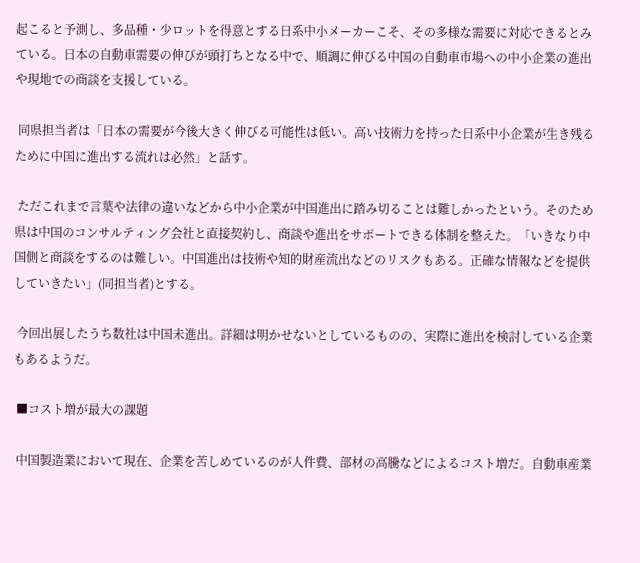起こると予測し、多品種・少ロットを得意とする日系中小メーカーこそ、その多様な需要に対応できるとみている。日本の自動車需要の伸びが頭打ちとなる中で、順調に伸びる中国の自動車市場への中小企業の進出や現地での商談を支援している。

 同県担当者は「日本の需要が今後大きく伸びる可能性は低い。高い技術力を持った日系中小企業が生き残るために中国に進出する流れは必然」と話す。

 ただこれまで言葉や法律の違いなどから中小企業が中国進出に踏み切ることは難しかったという。そのため県は中国のコンサルティング会社と直接契約し、商談や進出をサポートできる体制を整えた。「いきなり中国側と商談をするのは難しい。中国進出は技術や知的財産流出などのリスクもある。正確な情報などを提供していきたい」(同担当者)とする。

 今回出展したうち数社は中国未進出。詳細は明かせないとしているものの、実際に進出を検討している企業もあるようだ。

 ■コスト増が最大の課題

 中国製造業において現在、企業を苦しめているのが人件費、部材の高騰などによるコスト増だ。自動車産業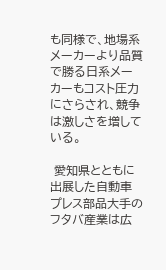も同様で、地場系メーカーより品質で勝る日系メーカーもコスト圧力にさらされ、競争は激しさを増している。

 愛知県とともに出展した自動車プレス部品大手のフタバ産業は広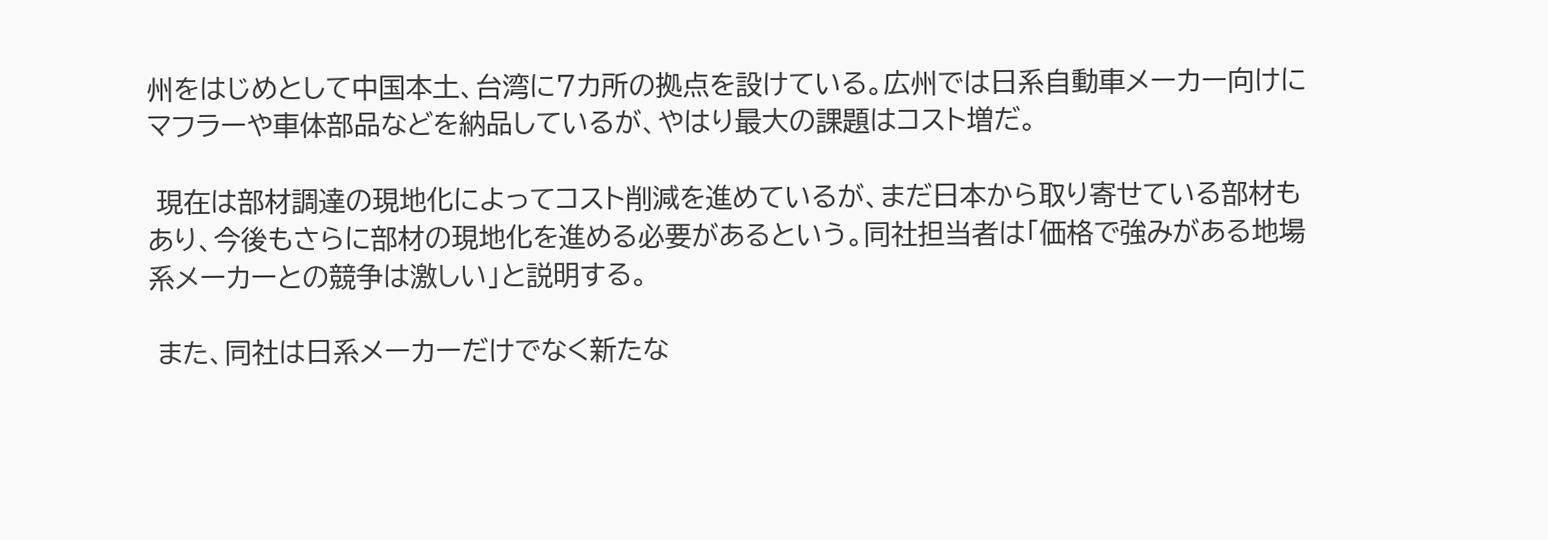州をはじめとして中国本土、台湾に7カ所の拠点を設けている。広州では日系自動車メーカー向けにマフラーや車体部品などを納品しているが、やはり最大の課題はコスト増だ。

 現在は部材調達の現地化によってコスト削減を進めているが、まだ日本から取り寄せている部材もあり、今後もさらに部材の現地化を進める必要があるという。同社担当者は「価格で強みがある地場系メーカーとの競争は激しい」と説明する。

 また、同社は日系メーカーだけでなく新たな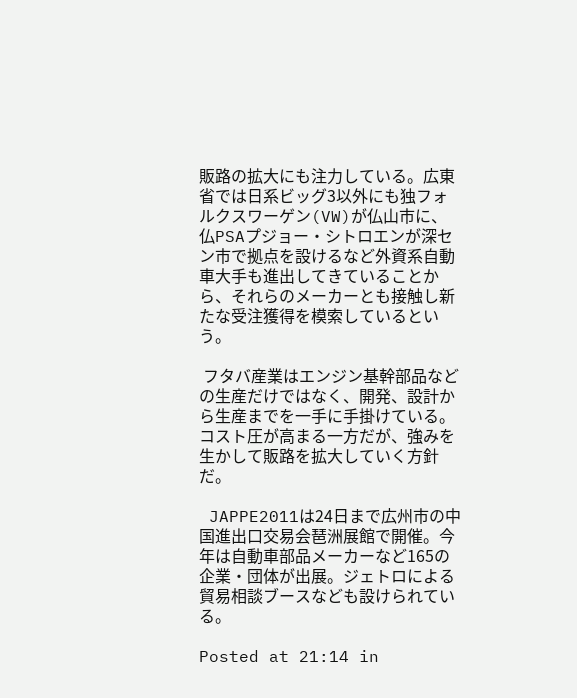販路の拡大にも注力している。広東省では日系ビッグ3以外にも独フォルクスワーゲン(VW)が仏山市に、仏PSAプジョー・シトロエンが深セン市で拠点を設けるなど外資系自動車大手も進出してきていることから、それらのメーカーとも接触し新たな受注獲得を模索しているという。

 フタバ産業はエンジン基幹部品などの生産だけではなく、開発、設計から生産までを一手に手掛けている。コスト圧が高まる一方だが、強みを生かして販路を拡大していく方針だ。

 JAPPE2011は24日まで広州市の中国進出口交易会琶洲展館で開催。今年は自動車部品メーカーなど165の企業・団体が出展。ジェトロによる貿易相談ブースなども設けられている。

Posted at 21:14 in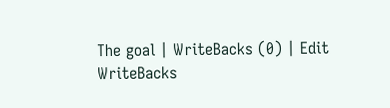The goal | WriteBacks (0) | Edit
WriteBacks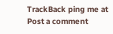TrackBack ping me at
Post a comment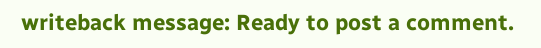writeback message: Ready to post a comment.